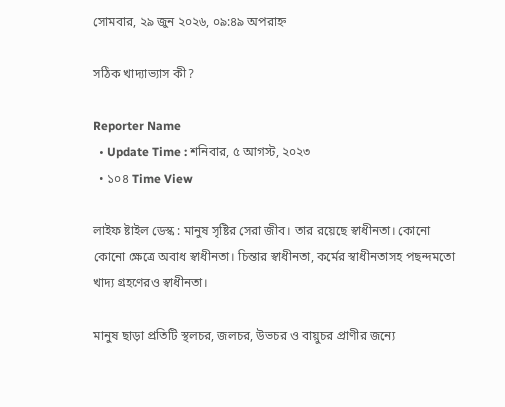সোমবার, ২৯ জুন ২০২৬, ০৯:৪৯ অপরাহ্ন

সঠিক খাদ্যাভ্যাস কী?

Reporter Name
  • Update Time : শনিবার, ৫ আগস্ট, ২০২৩
  • ১০৪ Time View

লাইফ ষ্টাইল ডেস্ক : মানুষ সৃষ্টির সেরা জীব। তার রয়েছে স্বাধীনতা। কোনো কোনো ক্ষেত্রে অবাধ স্বাধীনতা। চিন্তার স্বাধীনতা, কর্মের স্বাধীনতাসহ পছন্দমতো খাদ্য গ্রহণেরও স্বাধীনতা।

মানুষ ছাড়া প্রতিটি স্থলচর, জলচর, উভচর ও বায়ুচর প্রাণীর জন্যে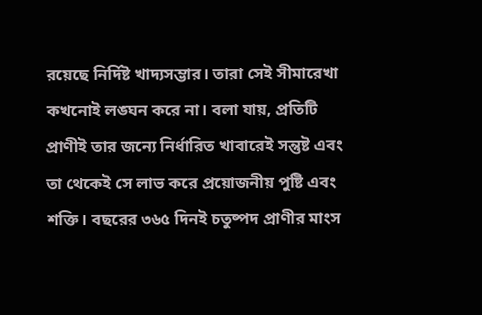রয়েছে নির্দিষ্ট খাদ্যসম্ভার। তারা সেই সীমারেখা কখনোই লঙ্ঘন করে না। বলা যায়, প্রতিটি প্রাণীই তার জন্যে নির্ধারিত খাবারেই সন্তুষ্ট এবং তা থেকেই সে লাভ করে প্রয়োজনীয় পুষ্টি এবং শক্তি। বছরের ৩৬৫ দিনই চতুষ্পদ প্রাণীর মাংস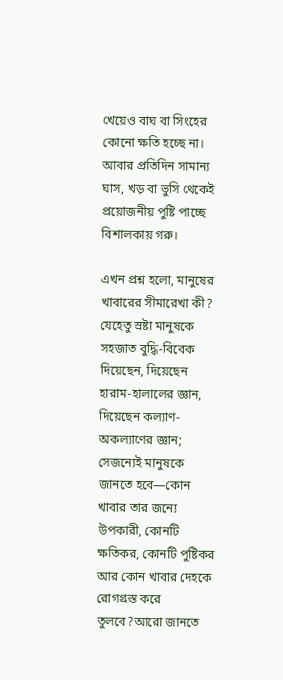খেয়েও বাঘ বা সিংহের কোনো ক্ষতি হচ্ছে না। আবার প্রতিদিন সামান্য ঘাস, খড় বা ভুসি থেকেই প্রয়োজনীয় পুষ্টি পাচ্ছে বিশালকায় গরু।

এখন প্রশ্ন হলো, মানুষের খাবারের সীমারেখা কী? যেহেতু স্রষ্টা মানুষকে সহজাত বুদ্ধি-বিবেক দিয়েছেন, দিয়েছেন হারাম-হালালের জ্ঞান, দিয়েছেন কল্যাণ-অকল্যাণের জ্ঞান; সেজন্যেই মানুষকে জানতে হবে—কোন খাবার তার জন্যে উপকারী, কোনটি ক্ষতিকর, কোনটি পুষ্টিকর আর কোন খাবার দেহকে রোগগ্রস্ত করে তুলবে?আরো জানতে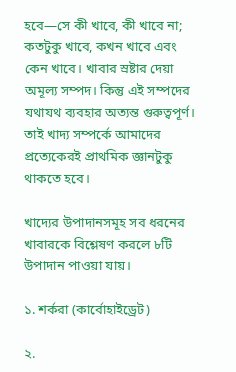হবে—সে কী খাবে, কী খাবে না; কতটুকু খাবে, কখন খাবে এবং কেন খাবে। খাবার স্রষ্টার দেয়া অমূল্য সম্পদ। কিন্তু এই সম্পদের যথাযথ ব্যবহার অত্যন্ত গুরুত্বপূর্ণ। তাই খাদ্য সম্পর্কে আমাদের প্রত্যেকেরই প্রাথমিক জ্ঞানটুকু থাকতে হবে।

খাদ্যের উপাদানসমূহ সব ধরনের খাবারকে বিশ্লেষণ করলে ৮টি উপাদান পাওয়া যায়।

১. শর্করা (কার্বোহাইড্রেট)

২.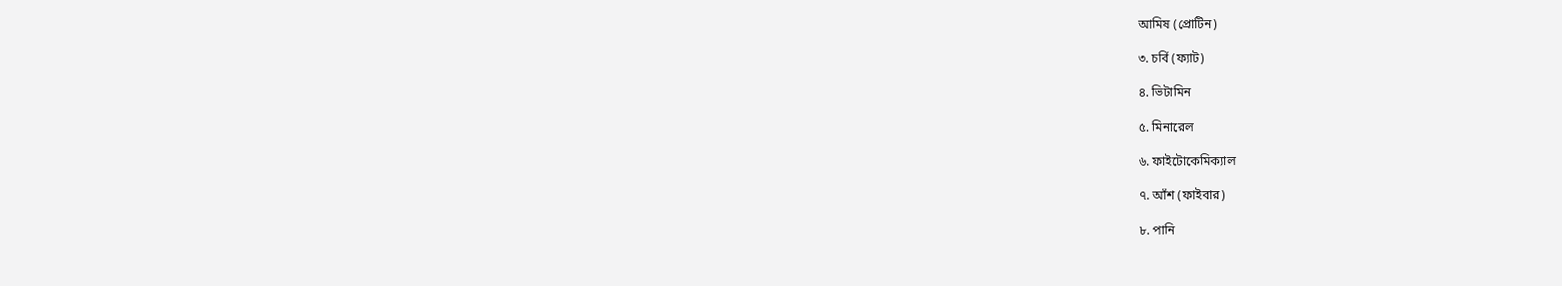আমিষ (প্রোটিন)

৩. চর্বি (ফ্যাট)

৪. ভিটামিন

৫. মিনারেল

৬. ফাইটোকেমিক্যাল

৭. আঁশ (ফাইবার)

৮. পানি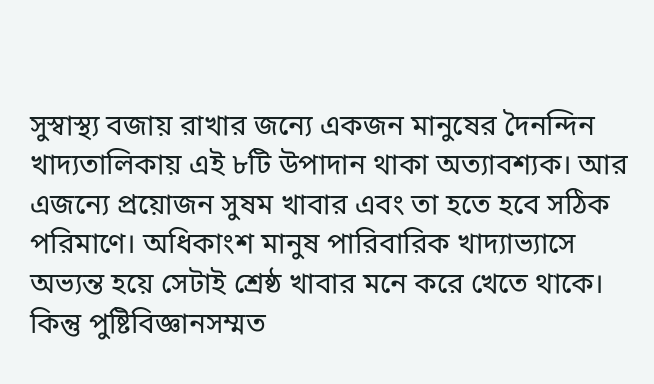সুস্বাস্থ্য বজায় রাখার জন্যে একজন মানুষের দৈনন্দিন খাদ্যতালিকায় এই ৮টি উপাদান থাকা অত্যাবশ্যক। আর এজন্যে প্রয়োজন সুষম খাবার এবং তা হতে হবে সঠিক পরিমাণে। অধিকাংশ মানুষ পারিবারিক খাদ্যাভ্যাসে অভ্যন্ত হয়ে সেটাই শ্রেষ্ঠ খাবার মনে করে খেতে থাকে। কিন্তু পুষ্টিবিজ্ঞানসম্মত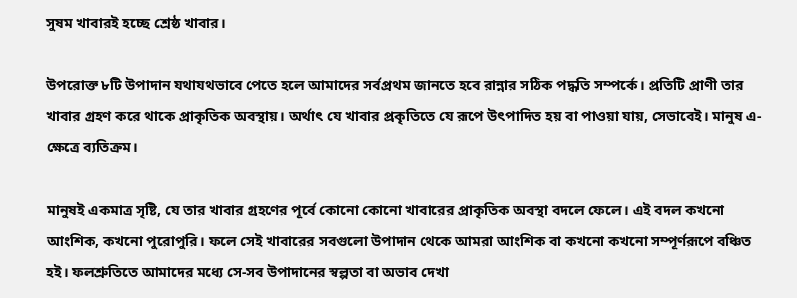সুষম খাবারই হচ্ছে শ্রেষ্ঠ খাবার।

উপরোক্ত ৮টি উপাদান যথাযথভাবে পেতে হলে আমাদের সর্বপ্রথম জানতে হবে রান্নার সঠিক পদ্ধতি সম্পর্কে। প্রতিটি প্রাণী তার খাবার গ্রহণ করে থাকে প্রাকৃতিক অবস্থায়। অর্থাৎ যে খাবার প্রকৃতিতে যে রূপে উৎপাদিত হয় বা পাওয়া যায়, সেভাবেই। মানুষ এ-ক্ষেত্রে ব্যতিক্রম।

মানুষই একমাত্র সৃষ্টি, যে তার খাবার গ্রহণের পূর্বে কোনো কোনো খাবারের প্রাকৃতিক অবস্থা বদলে ফেলে। এই বদল কখনো আংশিক, কখনো পুরোপুরি। ফলে সেই খাবারের সবগুলো উপাদান থেকে আমরা আংশিক বা কখনো কখনো সম্পূর্ণরূপে বঞ্চিত হই। ফলশ্রুতিতে আমাদের মধ্যে সে-সব উপাদানের স্বল্পতা বা অভাব দেখা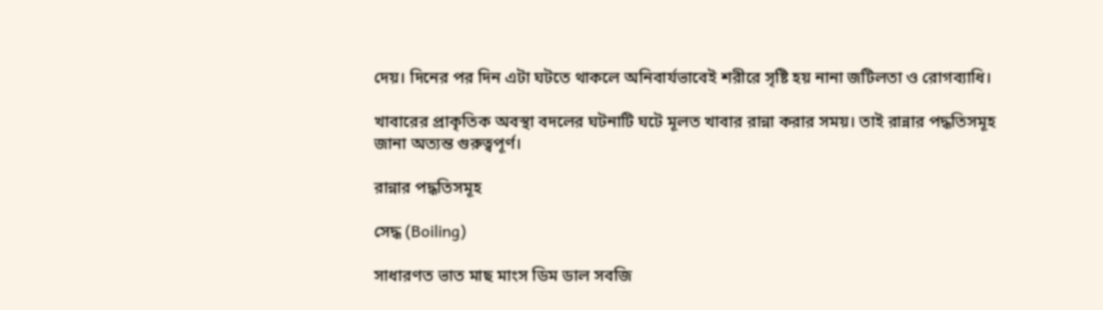দেয়। দিনের পর দিন এটা ঘটতে থাকলে অনিবার্যভাবেই শরীরে সৃষ্টি হয় নানা জটিলতা ও রোগব্যাধি।

খাবারের প্রাকৃতিক অবস্থা বদলের ঘটনাটি ঘটে মূলত খাবার রান্না করার সময়। তাই রান্নার পদ্ধতিসমূহ জানা অত্যন্ত গুরুত্বপূর্ণ।

রান্নার পদ্ধতিসমূহ

সেদ্ধ (Boiling)

সাধারণত ভাত মাছ মাংস ডিম ডাল সবজি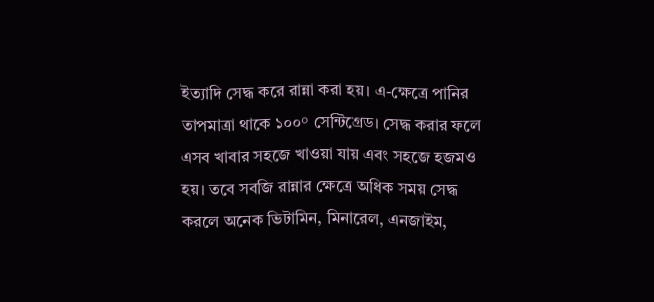ইত্যাদি সেদ্ধ করে রান্না করা হয়। এ-ক্ষেত্রে পানির তাপমাত্রা থাকে ১০০° সেন্টিগ্রেড। সেদ্ধ করার ফলে এসব খাবার সহজে খাওয়া যায় এবং সহজে হজমও হয়। তবে সবজি রান্নার ক্ষেত্রে অধিক সময় সেদ্ধ করলে অনেক ভিটামিন, মিনারেল, এনজাইম,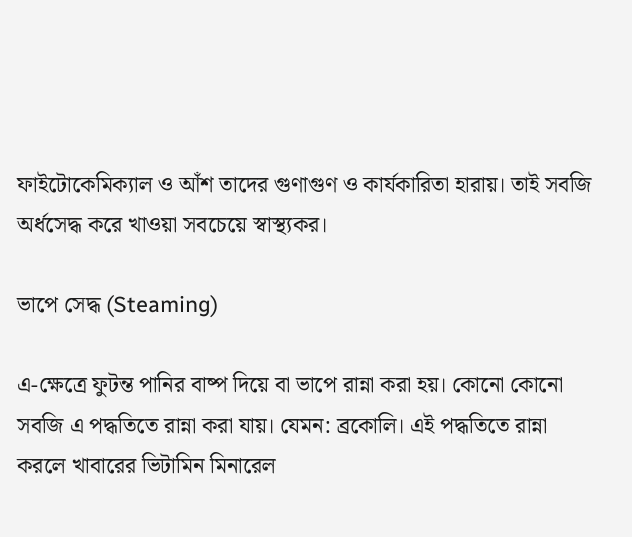ফাইটোকেমিক্যাল ও আঁশ তাদের গুণাগুণ ও কার্যকারিতা হারায়। তাই সবজি অর্ধসেদ্ধ করে খাওয়া সবচেয়ে স্বাস্থ্যকর।

ভাপে সেদ্ধ (Steaming)

এ-ক্ষেত্রে ফুটন্ত পানির বাষ্প দিয়ে বা ভাপে রান্না করা হয়। কোনো কোনো সবজি এ পদ্ধতিতে রান্না করা যায়। যেমন: ব্রকোলি। এই পদ্ধতিতে রান্না করলে খাবারের ভিটামিন মিনারেল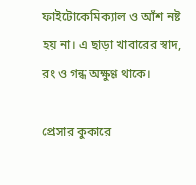ফাইটোকেমিক্যাল ও আঁশ নষ্ট হয় না। এ ছাড়া খাবারের স্বাদ, রং ও গন্ধ অক্ষুণ্ণ থাকে।

প্রেসার কুকারে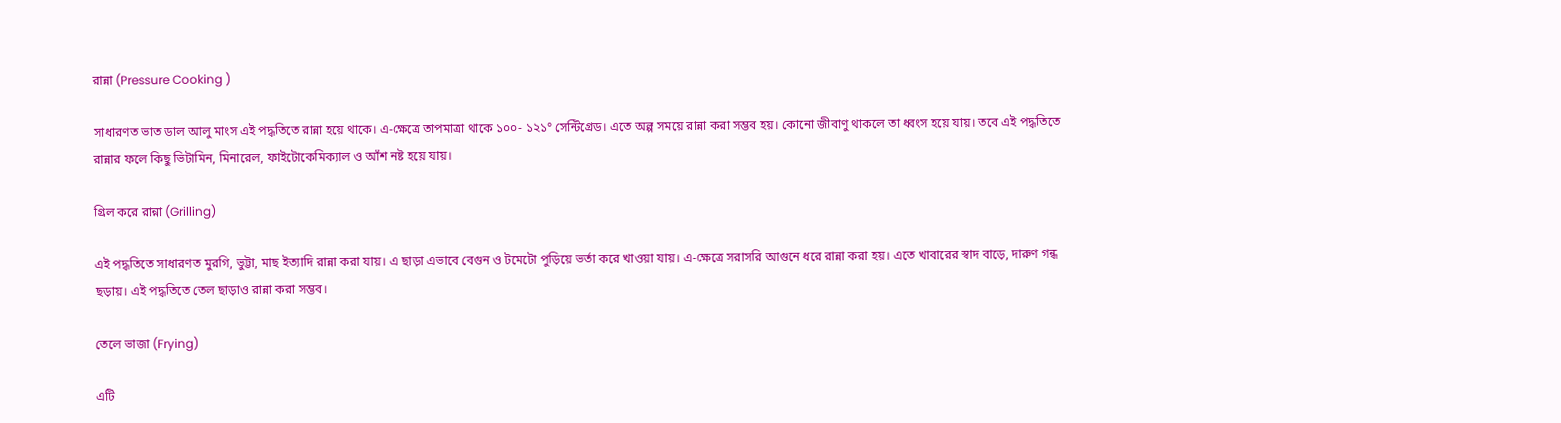রান্না (Pressure Cooking )

সাধারণত ভাত ডাল আলু মাংস এই পদ্ধতিতে রান্না হয়ে থাকে। এ-ক্ষেত্রে তাপমাত্রা থাকে ১০০- ১২১° সেন্টিগ্রেড। এতে অল্প সময়ে রান্না করা সম্ভব হয়। কোনো জীবাণু থাকলে তা ধ্বংস হয়ে যায়। তবে এই পদ্ধতিতে রান্নার ফলে কিছু ভিটামিন, মিনারেল, ফাইটোকেমিক্যাল ও আঁশ নষ্ট হয়ে যায়।

গ্রিল করে রান্না (Grilling)

এই পদ্ধতিতে সাধারণত মুরগি, ভুট্টা, মাছ ইত্যাদি রান্না করা যায়। এ ছাড়া এভাবে বেগুন ও টমেটো পুড়িয়ে ভর্তা করে খাওয়া যায়। এ-ক্ষেত্রে সরাসরি আগুনে ধরে রান্না করা হয়। এতে খাবারের স্বাদ বাড়ে, দারুণ গন্ধ ছড়ায়। এই পদ্ধতিতে তেল ছাড়াও রান্না করা সম্ভব।

তেলে ভাজা (Frying)

এটি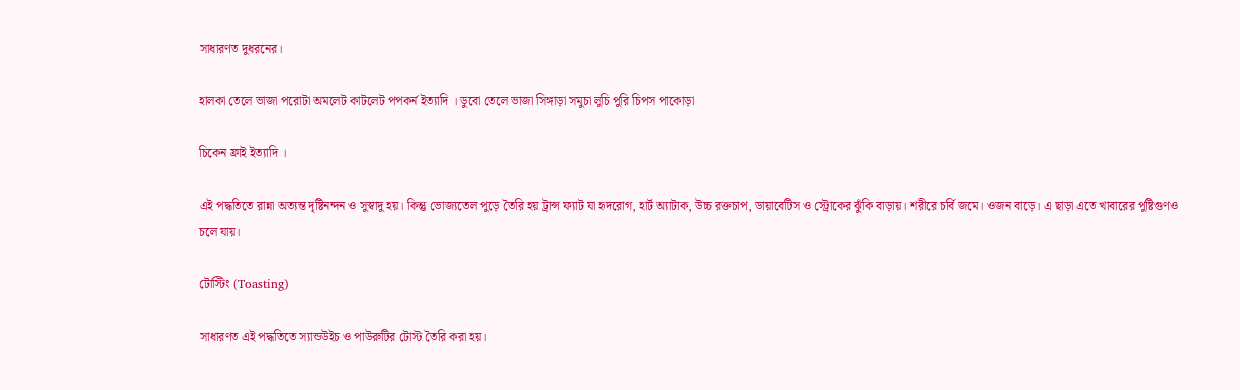সাধারণত দুধরনের।

হালকা তেলে ভাজা পরোটা অমলেট কাটলেট পপকর্ন ইত্যাদি । ডুবো তেলে ভাজা সিঙ্গাড়া সমুচা লুচি পুরি চিপস পাকোড়া

চিকেন ফ্রাই ইত্যাদি ।

এই পদ্ধতিতে রান্না অত্যন্ত দৃষ্টিনন্দন ও সুস্বাদু হয়। কিন্তু ভোজ্যতেল পুড়ে তৈরি হয় ট্রান্স ফ্যাট যা হৃদরোগ, হার্ট অ্যাটাক, উচ্চ রক্তচাপ, ডায়াবেটিস ও স্ট্রোকের ঝুঁকি বাড়ায়। শরীরে চর্বি জমে। ওজন বাড়ে। এ ছাড়া এতে খাবারের পুষ্টিগুণও চলে যায়।

টোস্টিং (Toasting)

সাধারণত এই পদ্ধতিতে স্যান্ডউইচ ও পাউরুটির টোস্ট তৈরি করা হয়।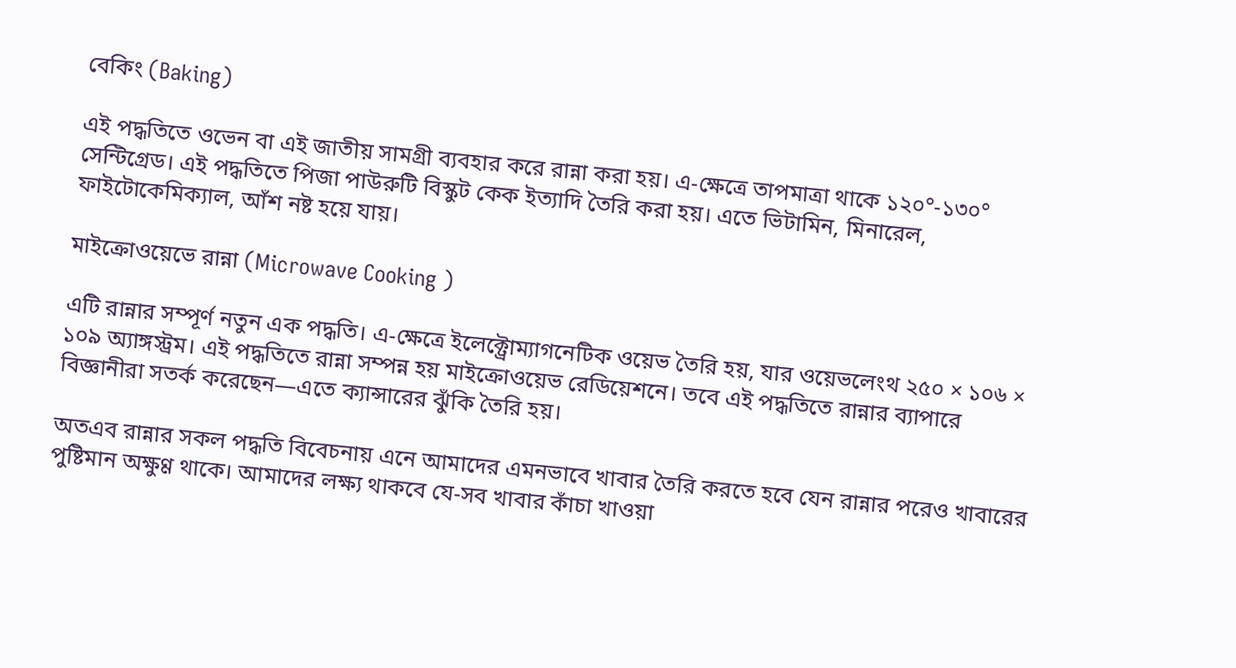বেকিং (Baking)

এই পদ্ধতিতে ওভেন বা এই জাতীয় সামগ্রী ব্যবহার করে রান্না করা হয়। এ-ক্ষেত্রে তাপমাত্রা থাকে ১২০°-১৩০° সেন্টিগ্রেড। এই পদ্ধতিতে পিজা পাউরুটি বিস্কুট কেক ইত্যাদি তৈরি করা হয়। এতে ভিটামিন, মিনারেল, ফাইটোকেমিক্যাল, আঁশ নষ্ট হয়ে যায়।

মাইক্রোওয়েভে রান্না (Microwave Cooking )

এটি রান্নার সম্পূর্ণ নতুন এক পদ্ধতি। এ-ক্ষেত্রে ইলেক্ট্রোম্যাগনেটিক ওয়েভ তৈরি হয়, যার ওয়েভলেংথ ২৫০ × ১০৬ × ১০৯ অ্যাঙ্গস্ট্রম। এই পদ্ধতিতে রান্না সম্পন্ন হয় মাইক্রোওয়েভ রেডিয়েশনে। তবে এই পদ্ধতিতে রান্নার ব্যাপারে বিজ্ঞানীরা সতর্ক করেছেন—এতে ক্যান্সারের ঝুঁকি তৈরি হয়।

অতএব রান্নার সকল পদ্ধতি বিবেচনায় এনে আমাদের এমনভাবে খাবার তৈরি করতে হবে যেন রান্নার পরেও খাবারের পুষ্টিমান অক্ষুণ্ণ থাকে। আমাদের লক্ষ্য থাকবে যে-সব খাবার কাঁচা খাওয়া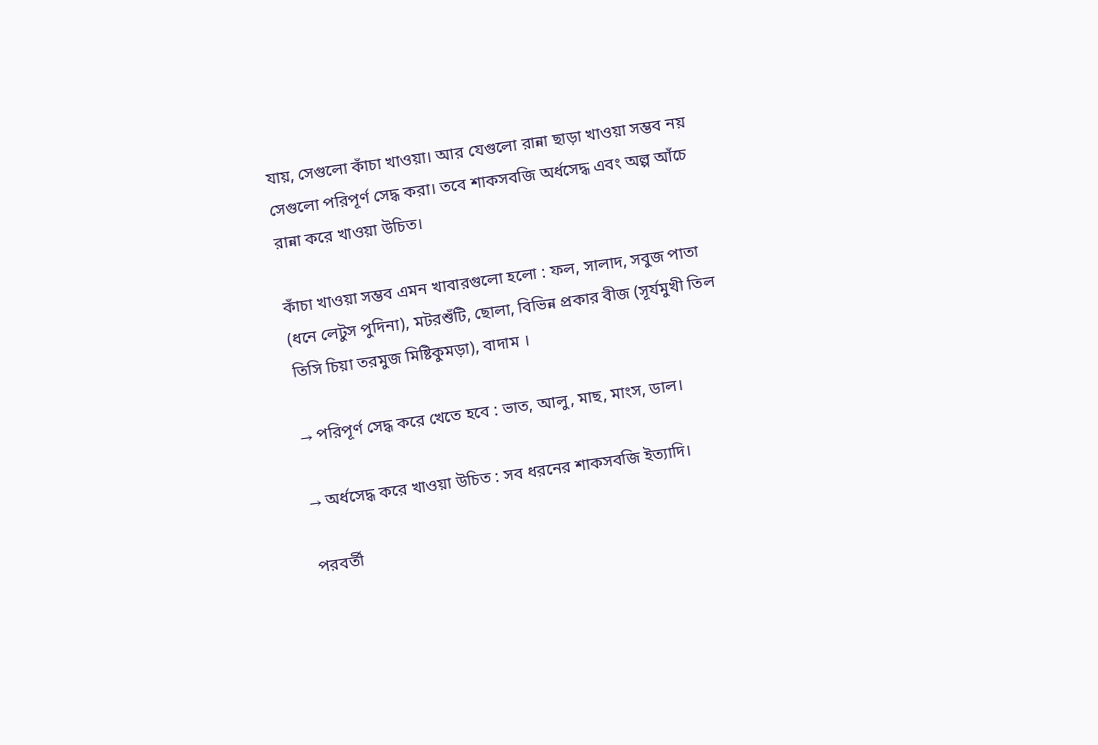যায়, সেগুলো কাঁচা খাওয়া। আর যেগুলো রান্না ছাড়া খাওয়া সম্ভব নয় সেগুলো পরিপূর্ণ সেদ্ধ করা। তবে শাকসবজি অর্ধসেদ্ধ এবং অল্প আঁচে রান্না করে খাওয়া উচিত।

কাঁচা খাওয়া সম্ভব এমন খাবারগুলো হলো : ফল, সালাদ, সবুজ পাতা (ধনে লেটুস পুদিনা), মটরশুঁটি, ছোলা, বিভিন্ন প্রকার বীজ (সূর্যমুখী তিল তিসি চিয়া তরমুজ মিষ্টিকুমড়া), বাদাম ।

→ পরিপূর্ণ সেদ্ধ করে খেতে হবে : ভাত, আলু, মাছ, মাংস, ডাল।

→ অর্ধসেদ্ধ করে খাওয়া উচিত : সব ধরনের শাকসবজি ইত্যাদি।

পরবর্তী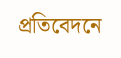প্রতিবেদনে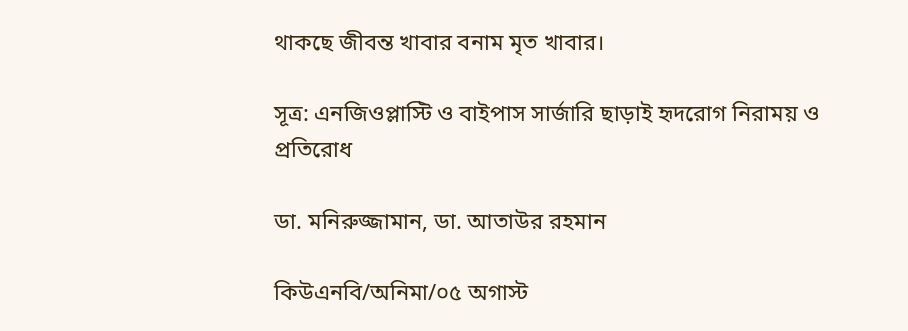থাকছে জীবন্ত খাবার বনাম মৃত খাবার।

সূত্র: এনজিওপ্লাস্টি ও বাইপাস সার্জারি ছাড়াই হৃদরোগ নিরাময় ও প্রতিরোধ

ডা. মনিরুজ্জামান, ডা. আতাউর রহমান

কিউএনবি/অনিমা/০৫ অগাস্ট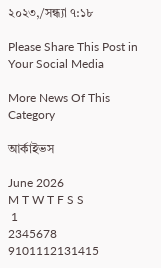২০২৩,/সন্ধ্যা ৭:১৮

Please Share This Post in Your Social Media

More News Of This Category

আর্কাইভস

June 2026
M T W T F S S
 1
2345678
9101112131415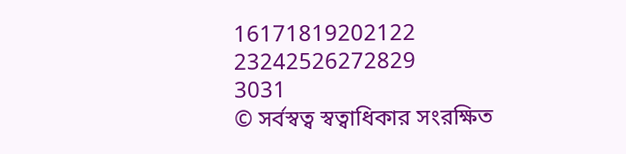16171819202122
23242526272829
3031
© সর্বস্বত্ব স্বত্বাধিকার সংরক্ষিত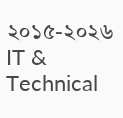২০১৫-২০২৬
IT & Technical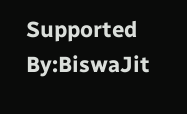Supported By:BiswaJit